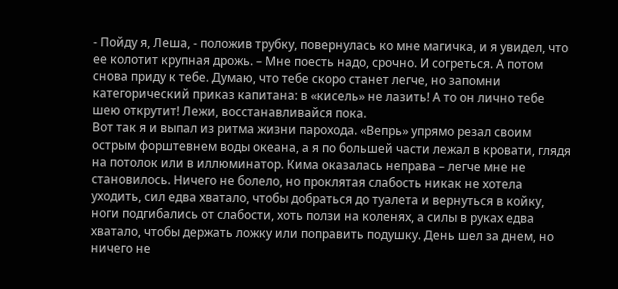- Пойду я, Леша, - положив трубку, повернулась ко мне магичка, и я увидел, что ее колотит крупная дрожь. – Мне поесть надо, срочно. И согреться. А потом снова приду к тебе. Думаю, что тебе скоро станет легче, но запомни категорический приказ капитана: в «кисель» не лазить! А то он лично тебе шею открутит! Лежи, восстанавливайся пока.
Вот так я и выпал из ритма жизни парохода. «Вепрь» упрямо резал своим острым форштевнем воды океана, а я по большей части лежал в кровати, глядя на потолок или в иллюминатор. Кима оказалась неправа – легче мне не становилось. Ничего не болело, но проклятая слабость никак не хотела уходить, сил едва хватало, чтобы добраться до туалета и вернуться в койку, ноги подгибались от слабости, хоть ползи на коленях, а силы в руках едва хватало, чтобы держать ложку или поправить подушку. День шел за днем, но ничего не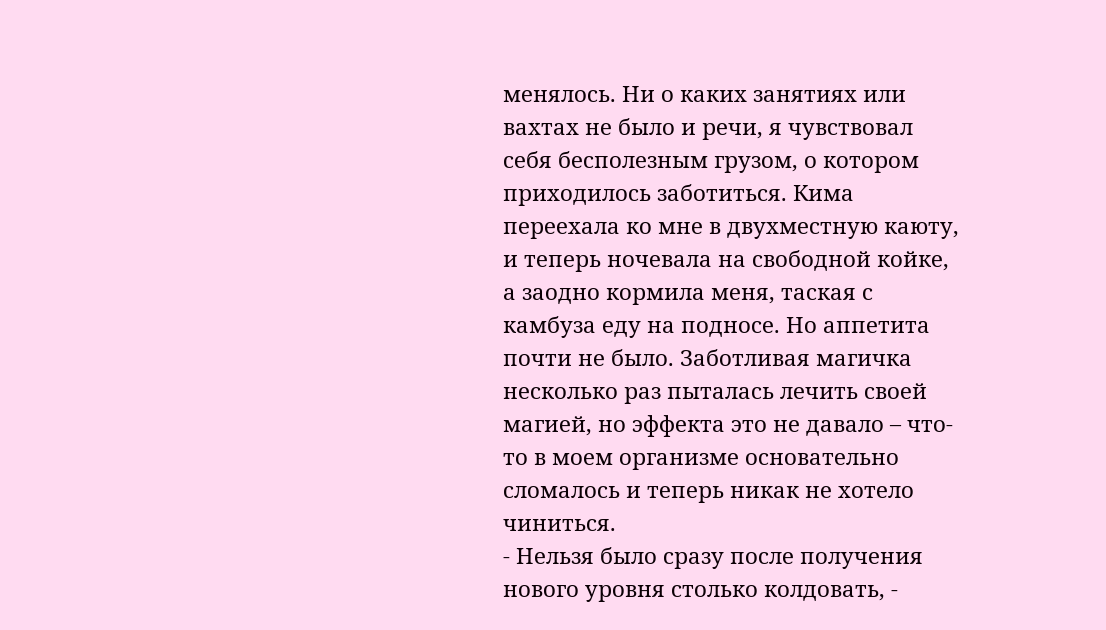менялось. Ни о каких занятиях или вахтах не было и речи, я чувствовал себя бесполезным грузом, о котором приходилось заботиться. Кима переехала ко мне в двухместную каюту, и теперь ночевала на свободной койке, а заодно кормила меня, таская с камбуза еду на подносе. Но аппетита почти не было. Заботливая магичка несколько раз пыталась лечить своей магией, но эффекта это не давало – что-то в моем организме основательно сломалось и теперь никак не хотело чиниться.
- Нельзя было сразу после получения нового уровня столько колдовать, -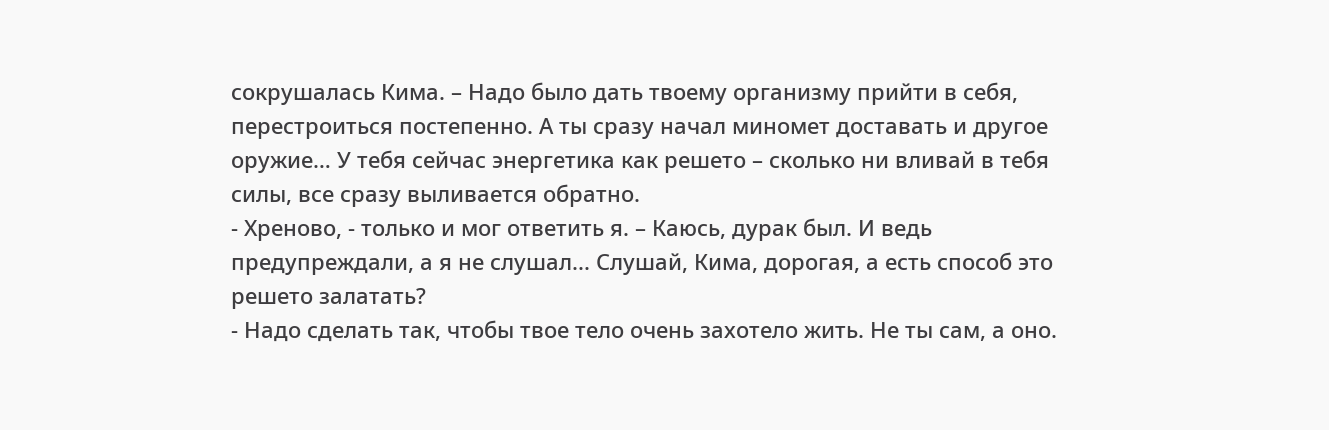сокрушалась Кима. – Надо было дать твоему организму прийти в себя, перестроиться постепенно. А ты сразу начал миномет доставать и другое оружие… У тебя сейчас энергетика как решето – сколько ни вливай в тебя силы, все сразу выливается обратно.
- Хреново, - только и мог ответить я. – Каюсь, дурак был. И ведь предупреждали, а я не слушал... Слушай, Кима, дорогая, а есть способ это решето залатать?
- Надо сделать так, чтобы твое тело очень захотело жить. Не ты сам, а оно.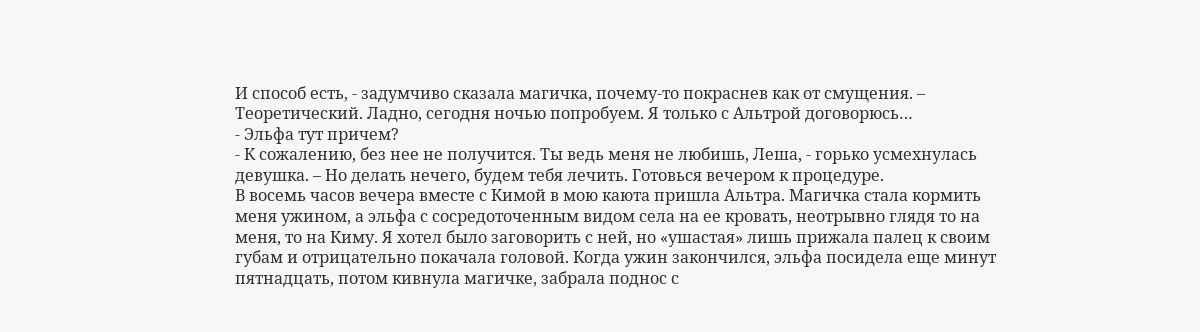И способ есть, - задумчиво сказала магичка, почему-то покраснев как от смущения. – Теоретический. Ладно, сегодня ночью попробуем. Я только с Альтрой договорюсь…
- Эльфа тут причем?
- К сожалению, без нее не получится. Ты ведь меня не любишь, Леша, - горько усмехнулась девушка. – Но делать нечего, будем тебя лечить. Готовься вечером к процедуре.
В восемь часов вечера вместе с Кимой в мою каюта пришла Альтра. Магичка стала кормить меня ужином, а эльфа с сосредоточенным видом села на ее кровать, неотрывно глядя то на меня, то на Киму. Я хотел было заговорить с ней, но «ушастая» лишь прижала палец к своим губам и отрицательно покачала головой. Когда ужин закончился, эльфа посидела еще минут пятнадцать, потом кивнула магичке, забрала поднос с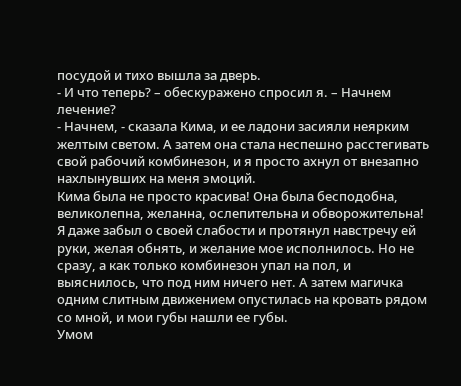посудой и тихо вышла за дверь.
- И что теперь? – обескуражено спросил я. – Начнем лечение?
- Начнем, - сказала Кима, и ее ладони засияли неярким желтым светом. А затем она стала неспешно расстегивать свой рабочий комбинезон, и я просто ахнул от внезапно нахлынувших на меня эмоций.
Кима была не просто красива! Она была бесподобна, великолепна, желанна, ослепительна и обворожительна! Я даже забыл о своей слабости и протянул навстречу ей руки, желая обнять, и желание мое исполнилось. Но не сразу, а как только комбинезон упал на пол, и выяснилось, что под ним ничего нет. А затем магичка одним слитным движением опустилась на кровать рядом со мной, и мои губы нашли ее губы.
Умом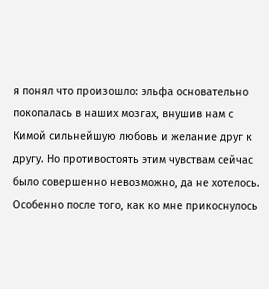я понял что произошло: эльфа основательно покопалась в наших мозгах, внушив нам с Кимой сильнейшую любовь и желание друг к другу. Но противостоять этим чувствам сейчас было совершенно невозможно, да не хотелось. Особенно после того, как ко мне прикоснулось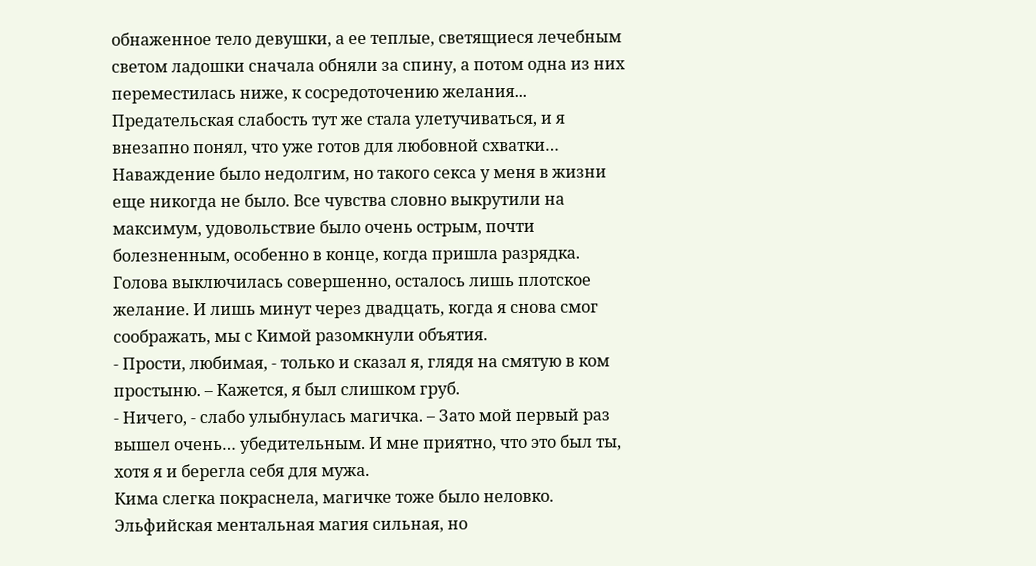обнаженное тело девушки, а ее теплые, светящиеся лечебным светом ладошки сначала обняли за спину, а потом одна из них переместилась ниже, к сосредоточению желания... Предательская слабость тут же стала улетучиваться, и я внезапно понял, что уже готов для любовной схватки…
Наваждение было недолгим, но такого секса у меня в жизни еще никогда не было. Все чувства словно выкрутили на максимум, удовольствие было очень острым, почти болезненным, особенно в конце, когда пришла разрядка. Голова выключилась совершенно, осталось лишь плотское желание. И лишь минут через двадцать, когда я снова смог соображать, мы с Кимой разомкнули объятия.
- Прости, любимая, - только и сказал я, глядя на смятую в ком простыню. – Кажется, я был слишком груб.
- Ничего, - слабо улыбнулась магичка. – Зато мой первый раз вышел очень… убедительным. И мне приятно, что это был ты, хотя я и берегла себя для мужа.
Кима слегка покраснела, магичке тоже было неловко. Эльфийская ментальная магия сильная, но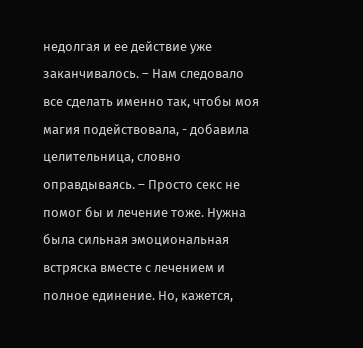недолгая и ее действие уже заканчивалось. – Нам следовало все сделать именно так, чтобы моя магия подействовала, - добавила целительница, словно оправдываясь. – Просто секс не помог бы и лечение тоже. Нужна была сильная эмоциональная встряска вместе с лечением и полное единение. Но, кажется,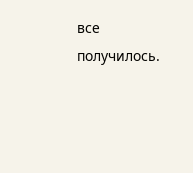все получилось.